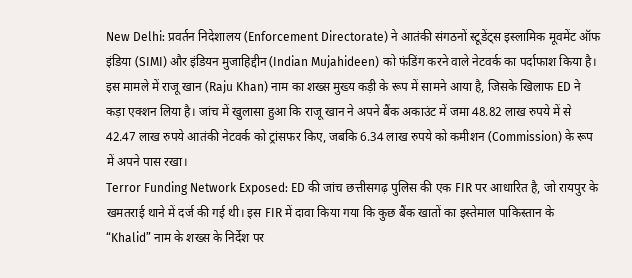New Delhi: प्रवर्तन निदेशालय (Enforcement Directorate) ने आतंकी संगठनों स्टूडेंट्स इस्लामिक मूवमेंट ऑफ इंडिया (SIMI) और इंडियन मुजाहिद्दीन (Indian Mujahideen) को फंडिंग करने वाले नेटवर्क का पर्दाफाश किया है। इस मामले में राजू खान (Raju Khan) नाम का शख्स मुख्य कड़ी के रूप में सामने आया है, जिसके खिलाफ ED ने कड़ा एक्शन लिया है। जांच में खुलासा हुआ कि राजू खान ने अपने बैंक अकाउंट में जमा 48.82 लाख रुपये में से 42.47 लाख रुपये आतंकी नेटवर्क को ट्रांसफर किए, जबकि 6.34 लाख रुपये को कमीशन (Commission) के रूप में अपने पास रखा।
Terror Funding Network Exposed: ED की जांच छत्तीसगढ़ पुलिस की एक FIR पर आधारित है, जो रायपुर के खमतराई थाने में दर्ज की गई थी। इस FIR में दावा किया गया कि कुछ बैंक खातों का इस्तेमाल पाकिस्तान के “Khalid” नाम के शख्स के निर्देश पर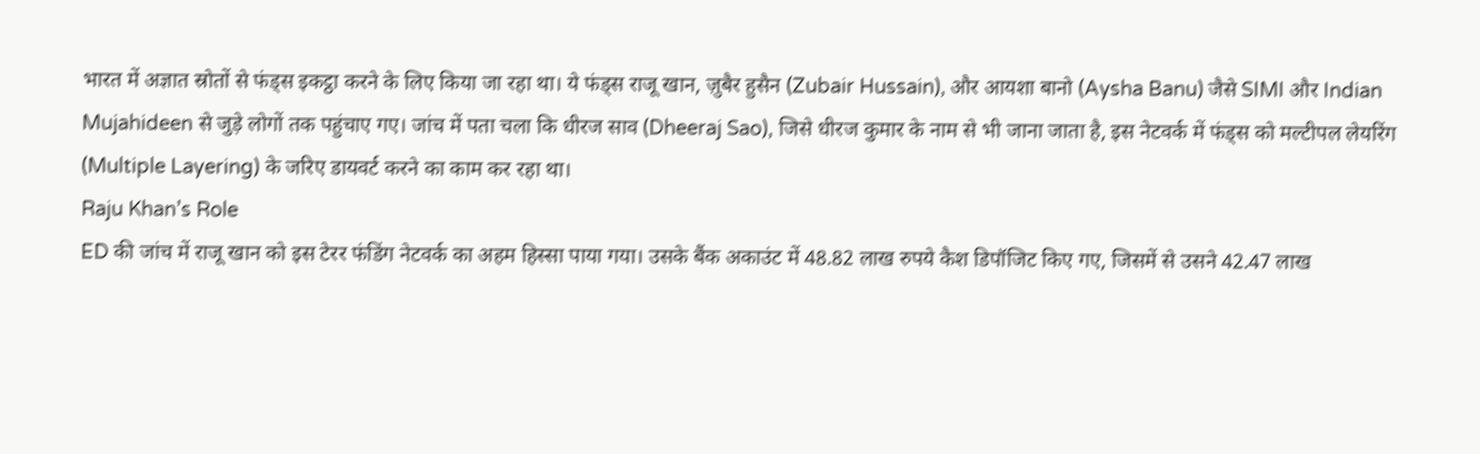भारत में अज्ञात स्रोतों से फंड्स इकट्ठा करने के लिए किया जा रहा था। ये फंड्स राजू खान, ज़ुबैर हुसैन (Zubair Hussain), और आयशा बानो (Aysha Banu) जैसे SIMI और Indian Mujahideen से जुड़े लोगों तक पहुंचाए गए। जांच में पता चला कि धीरज साव (Dheeraj Sao), जिसे धीरज कुमार के नाम से भी जाना जाता है, इस नेटवर्क में फंड्स को मल्टीपल लेयरिंग (Multiple Layering) के जरिए डायवर्ट करने का काम कर रहा था।
Raju Khan’s Role
ED की जांच में राजू खान को इस टेरर फंडिंग नेटवर्क का अहम हिस्सा पाया गया। उसके बैंक अकाउंट में 48.82 लाख रुपये कैश डिपॉजिट किए गए, जिसमें से उसने 42.47 लाख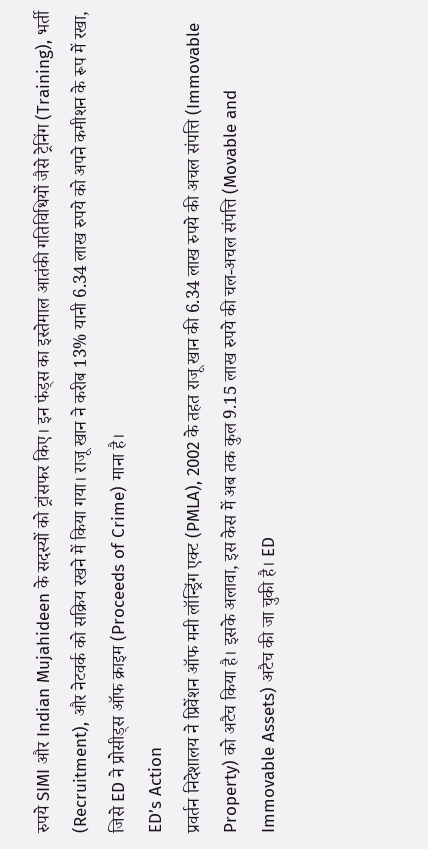रुपये SIMI और Indian Mujahideen के सदस्यों को ट्रांसफर किए। इन फंड्स का इस्तेमाल आतंकी गतिविधियों जैसे ट्रेनिंग (Training), भर्ती (Recruitment), और नेटवर्क को सक्रिय रखने में किया गया। राजू खान ने करीब 13% यानी 6.34 लाख रुपये को अपने कमीशन के रूप में रखा, जिसे ED ने प्रोसीड्स ऑफ क्राइम (Proceeds of Crime) माना है।
ED’s Action
प्रवर्तन निदेशालय ने प्रिवेंशन ऑफ मनी लॉन्ड्रिंग एक्ट (PMLA), 2002 के तहत राजू खान की 6.34 लाख रुपये की अचल संपत्ति (Immovable Property) को अटैच किया है। इसके अलावा, इस केस में अब तक कुल 9.15 लाख रुपये की चल-अचल संपत्ति (Movable and Immovable Assets) अटैच की जा चुकी है। ED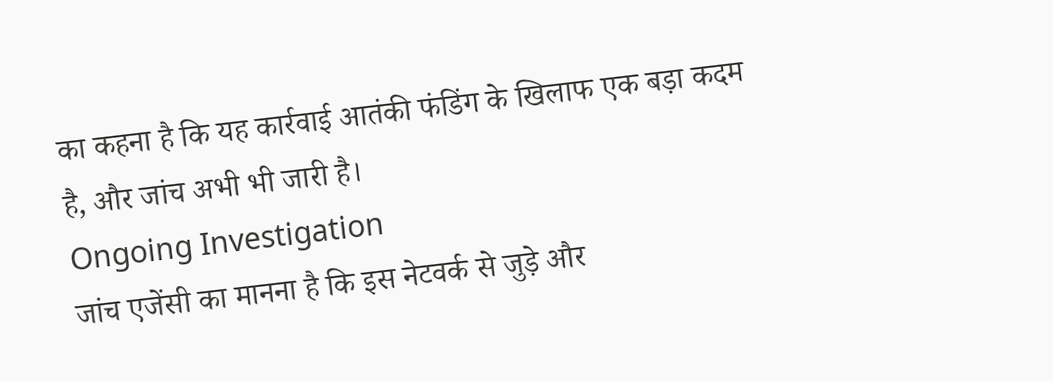का कहना है कि यह कार्रवाई आतंकी फंडिंग के खिलाफ एक बड़ा कदम है, और जांच अभी भी जारी है।
Ongoing Investigation
जांच एजेंसी का मानना है कि इस नेटवर्क से जुड़े और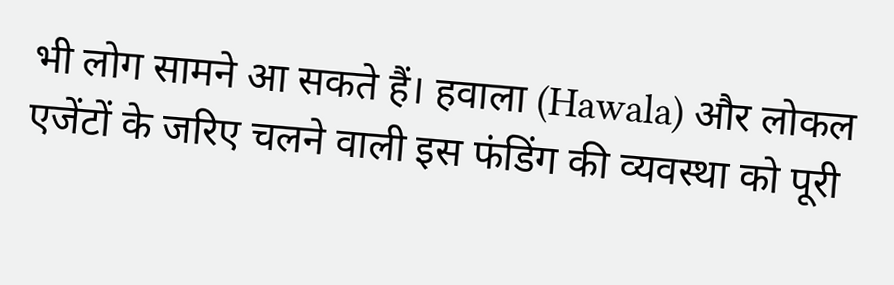भी लोग सामने आ सकते हैं। हवाला (Hawala) और लोकल एजेंटों के जरिए चलने वाली इस फंडिंग की व्यवस्था को पूरी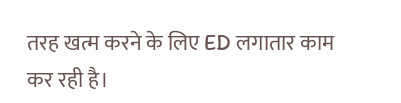तरह खत्म करने के लिए ED लगातार काम कर रही है।